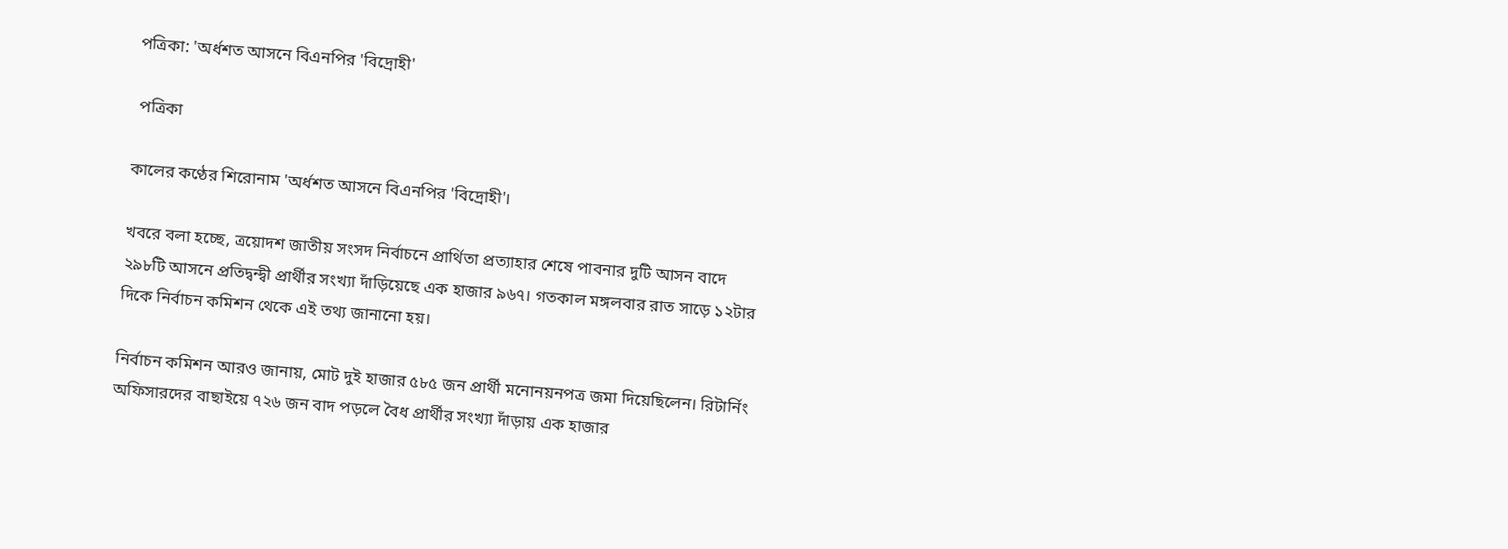পত্রিকা: 'অর্ধশত আসনে বিএনপির 'বিদ্রোহী'

 পত্রিকা

কালের কণ্ঠের শিরোনাম ‌'অর্ধশত আসনে বিএনপির 'বিদ্রোহী'।

খবরে বলা হচ্ছে, ত্রয়োদশ জাতীয় সংসদ নির্বাচনে প্রার্থিতা প্রত্যাহার শেষে পাবনার দুটি আসন বাদে ২৯৮টি আসনে প্রতিদ্বন্দ্বী প্রার্থীর সংখ্যা দাঁড়িয়েছে এক হাজার ৯৬৭। গতকাল মঙ্গলবার রাত সাড়ে ১২টার দিকে নির্বাচন কমিশন থেকে এই তথ্য জানানো হয়।

নির্বাচন কমিশন আরও জানায়, মোট দুই হাজার ৫৮৫ জন প্রার্থী মনোনয়নপত্র জমা দিয়েছিলেন। রিটার্নিং অফিসারদের বাছাইয়ে ৭২৬ জন বাদ পড়লে বৈধ প্রার্থীর সংখ্যা দাঁড়ায় এক হাজার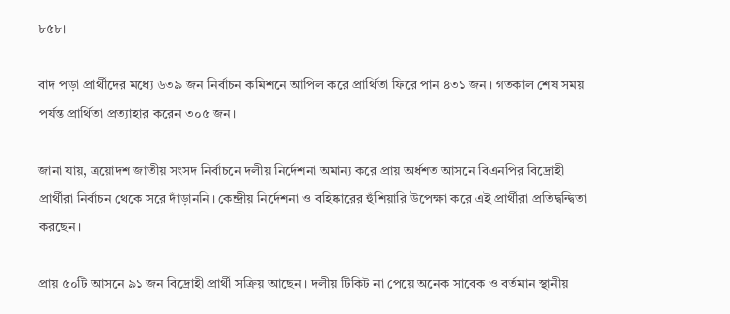৮৫৮।

বাদ পড়া প্রার্থীদের মধ্যে ৬৩৯ জন নির্বাচন কমিশনে আপিল করে প্রার্থিতা ফিরে পান ৪৩১ জন। গতকাল শেষ সময় পর্যন্ত প্রার্থিতা প্রত্যাহার করেন ৩০৫ জন।

জানা যায়, ত্রয়োদশ জাতীয় সংসদ নির্বাচনে দলীয় নির্দেশনা অমান্য করে প্রায় অর্ধশত আসনে বিএনপির বিদ্রোহী প্রার্থীরা নির্বাচন থেকে সরে দাঁড়াননি। কেন্দ্রীয় নির্দেশনা ও বহিষ্কারের হুঁশিয়ারি উপেক্ষা করে এই প্রার্থীরা প্রতিদ্বন্দ্বিতা করছেন।

প্রায় ৫০টি আসনে ৯১ জন বিদ্রোহী প্রার্থী সক্রিয় আছেন। দলীয় টিকিট না পেয়ে অনেক সাবেক ও বর্তমান স্থানীয়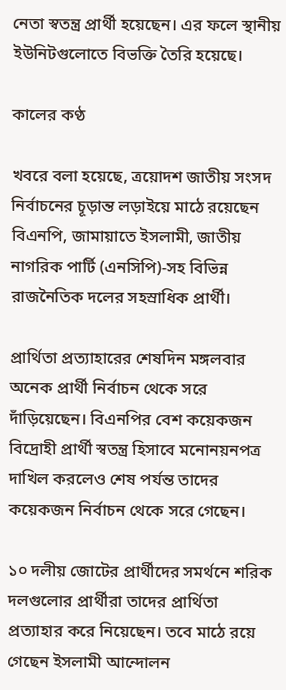নেতা স্বতন্ত্র প্রার্থী হয়েছেন। এর ফলে স্থানীয় ইউনিটগুলোতে বিভক্তি তৈরি হয়েছে।

কালের কণ্ঠ

খবরে বলা হয়েছে, ত্রয়োদশ জাতীয় সংসদ নির্বাচনের চূড়ান্ত লড়াইয়ে মাঠে রয়েছেন বিএনপি, জামায়াতে ইসলামী, জাতীয় নাগরিক পার্টি (এনসিপি)-সহ বিভিন্ন রাজনৈতিক দলের সহস্রাধিক প্রার্থী।

প্রার্থিতা প্রত্যাহারের শেষদিন মঙ্গলবার অনেক প্রার্থী নির্বাচন থেকে সরে দাঁড়িয়েছেন। বিএনপির বেশ কয়েকজন বিদ্রোহী প্রার্থী স্বতন্ত্র হিসাবে মনোনয়নপত্র দাখিল করলেও শেষ পর্যন্ত তাদের কয়েকজন নির্বাচন থেকে সরে গেছেন।

১০ দলীয় জোটের প্রার্থীদের সমর্থনে শরিক দলগুলোর প্রার্থীরা তাদের প্রার্থিতা প্রত্যাহার করে নিয়েছেন। তবে মাঠে রয়ে গেছেন ইসলামী আন্দোলন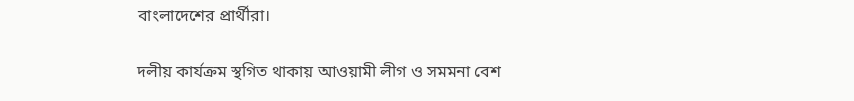বাংলাদেশের প্রার্থীরা।

দলীয় কার্যক্রম স্থগিত থাকায় আওয়ামী লীগ ও সমমনা বেশ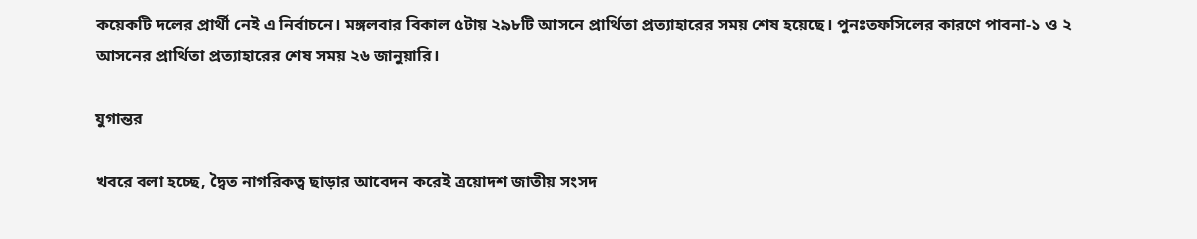কয়েকটি দলের প্রার্থী নেই এ নির্বাচনে। মঙ্গলবার বিকাল ৫টায় ২৯৮টি আসনে প্রার্থিতা প্রত্যাহারের সময় শেষ হয়েছে। পুনঃতফসিলের কারণে পাবনা-১ ও ২ আসনের প্রার্থিতা প্রত্যাহারের শেষ সময় ২৬ জানুয়ারি।

যুগান্তর

খবরে বলা হচ্ছে, দ্বৈত নাগরিকত্ব ছাড়ার আবেদন করেই ত্রয়োদশ জাতীয় সংসদ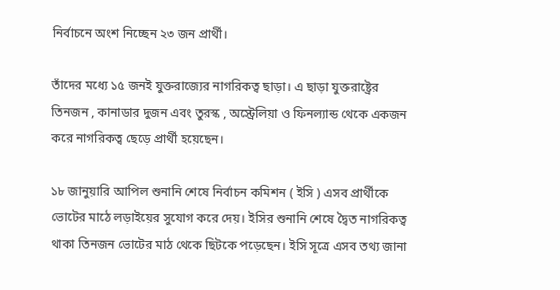নির্বাচনে অংশ নিচ্ছেন ২৩ জন প্রার্থী।

তাঁদের মধ্যে ১৫ জনই যুক্তরাজ্যের নাগরিকত্ব ছাড়া। এ ছাড়া যুক্তরাষ্ট্রের তিনজন , কানাডার দুজন এবং তুরস্ক , অস্ট্রেলিয়া ও ফিনল্যান্ড থেকে একজন করে নাগরিকত্ব ছেড়ে প্রার্থী হয়েছেন।

১৮ জানুয়ারি আপিল শুনানি শেষে নির্বাচন কমিশন ( ইসি ) এসব প্রার্থীকে ভোটের মাঠে লড়াইয়ের সুযোগ করে দেয়। ইসির শুনানি শেষে দ্বৈত নাগরিকত্ব থাকা তিনজন ভোটের মাঠ থেকে ছিটকে পড়েছেন। ইসি সূত্রে এসব তথ্য জানা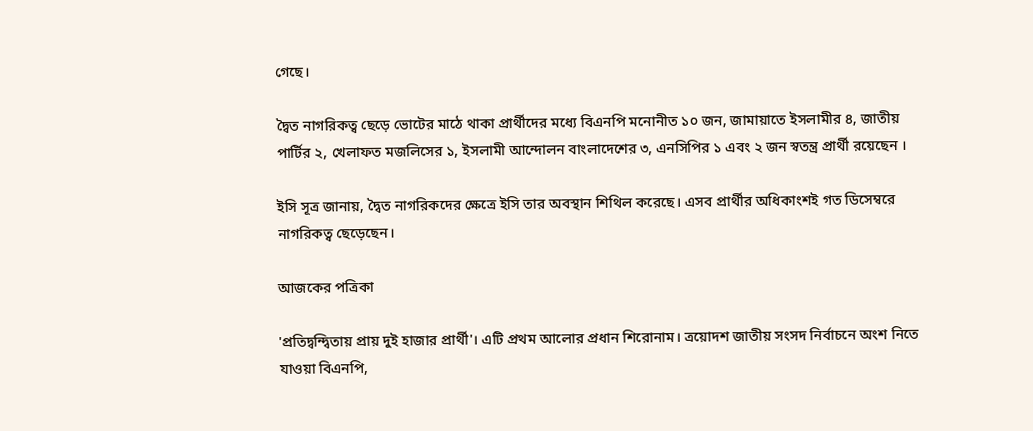গেছে।

দ্বৈত নাগরিকত্ব ছেড়ে ভোটের মাঠে থাকা প্রার্থীদের মধ্যে বিএনপি মনোনীত ১০ জন, জামায়াতে ইসলামীর ৪, জাতীয় পার্টির ২, খেলাফত মজলিসের ১, ইসলামী আন্দোলন বাংলাদেশের ৩, এনসিপির ১ এবং ২ জন স্বতন্ত্র প্রার্থী রয়েছেন ।

ইসি সূত্র জানায়, দ্বৈত নাগরিকদের ক্ষেত্রে ইসি তার অবস্থান শিথিল করেছে। এসব প্রার্থীর অধিকাংশই গত ডিসেম্বরে নাগরিকত্ব ছেড়েছেন।

আজকের পত্রিকা

'প্রতিদ্বন্দ্বিতায় প্রায় দুই হাজার প্রার্থী'। এটি প্রথম আলোর প্রধান শিরোনাম। ত্রয়োদশ জাতীয় সংসদ নির্বাচনে অংশ নিতে যাওয়া বিএনপি,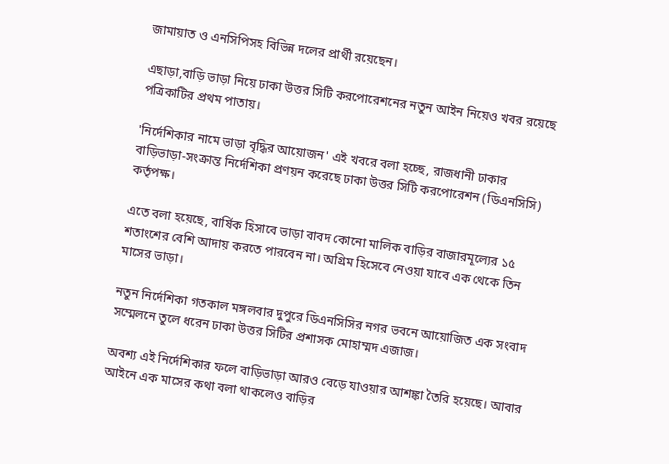জামায়াত ও এনসিপিসহ বিভিন্ন দলের প্রার্থী রয়েছেন।

এছাড়া,বাড়ি ভাড়া নিয়ে ঢাকা উত্তর সিটি করপোরেশনের নতুন আইন নিয়েও খবর রয়েছে পত্রিকাটির প্রথম পাতায়।

'নির্দেশিকার নামে ভাড়া বৃদ্ধির আয়োজন' এই খবরে বলা হচ্ছে, রাজধানী ঢাকার বাড়িভাড়া-সংক্রান্ত নির্দেশিকা প্রণয়ন করেছে ঢাকা উত্তর সিটি করপোরেশন (ডিএনসিসি) কর্তৃপক্ষ।

এতে বলা হয়েছে, বার্ষিক হিসাবে ভাড়া বাবদ কোনো মালিক বাড়ির বাজারমূল্যের ১৫ শতাংশের বেশি আদায় করতে পারবেন না। অগ্রিম হিসেবে নেওয়া যাবে এক থেকে তিন মাসের ভাড়া।

নতুন নির্দেশিকা গতকাল মঙ্গলবার দুপুরে ডিএনসিসির নগর ভবনে আয়োজিত এক সংবাদ সম্মেলনে তুলে ধরেন ঢাকা উত্তর সিটির প্রশাসক মোহাম্মদ এজাজ।

অবশ্য এই নির্দেশিকার ফলে বাড়িভাড়া আরও বেড়ে যাওয়ার আশঙ্কা তৈরি হয়েছে। আবার আইনে এক মাসের কথা বলা থাকলেও বাড়ির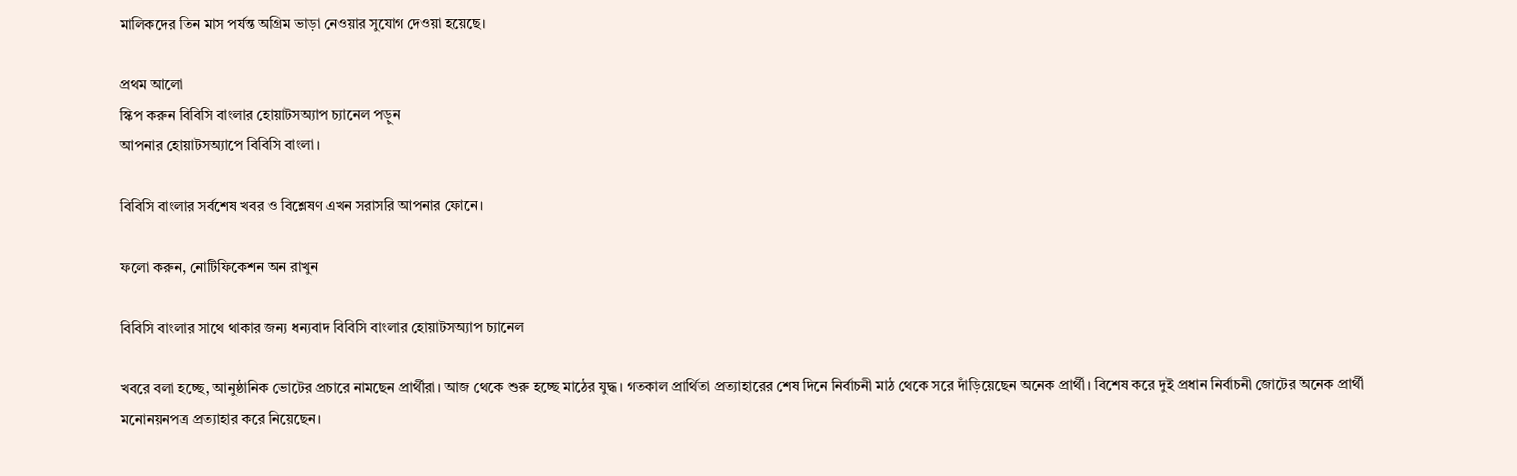মালিকদের তিন মাস পর্যন্ত অগ্রিম ভাড়া নেওয়ার সুযোগ দেওয়া হয়েছে।

প্রথম আলো
স্কিপ করুন বিবিসি বাংলার হোয়াটসঅ্যাপ চ্যানেল পড়ুন
আপনার হোয়াটসঅ্যাপে বিবিসি বাংলা।

বিবিসি বাংলার সর্বশেষ খবর ও বিশ্লেষণ এখন সরাসরি আপনার ফোনে।

ফলো করুন, নোটিফিকেশন অন রাখুন

বিবিসি বাংলার সাথে থাকার জন্য ধন্যবাদ বিবিসি বাংলার হোয়াটসঅ্যাপ চ্যানেল

খবরে বলা হচ্ছে, আনুষ্ঠানিক ভোটের প্রচারে নামছেন প্রার্থীরা। আজ থেকে শুরু হচ্ছে মাঠের যুদ্ধ। গতকাল প্রার্থিতা প্রত্যাহারের শেষ দিনে নির্বাচনী মাঠ থেকে সরে দাঁড়িয়েছেন অনেক প্রার্থী। বিশেষ করে দুই প্রধান নির্বাচনী জোটের অনেক প্রার্থী মনোনয়নপত্র প্রত্যাহার করে নিয়েছেন।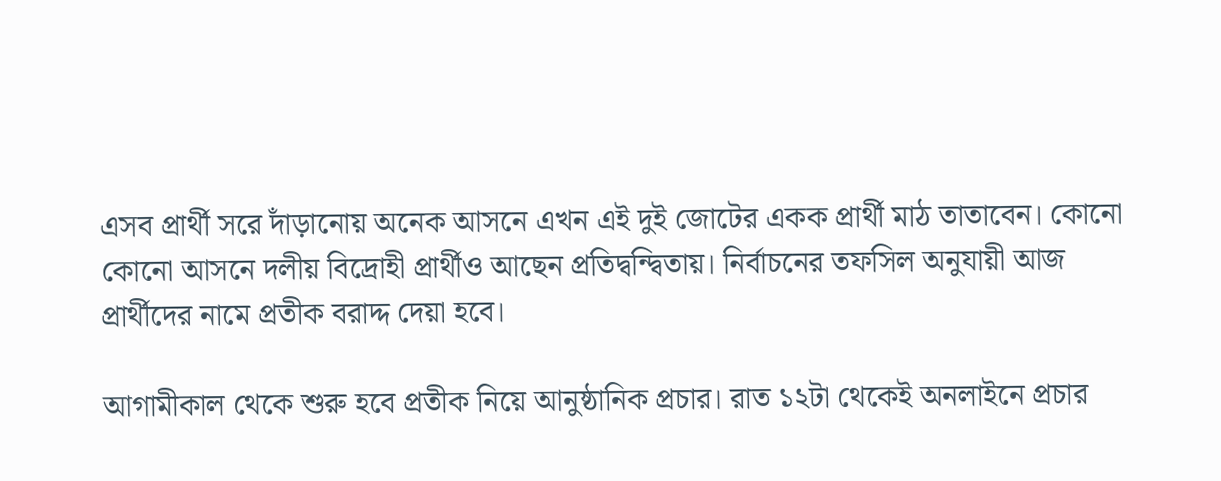এসব প্রার্থী সরে দাঁড়ানোয় অনেক আসনে এখন এই দুই জোটের একক প্রার্থী মাঠ তাতাবেন। কোনো কোনো আসনে দলীয় বিদ্রোহী প্রার্থীও আছেন প্রতিদ্বন্দ্বিতায়। নির্বাচনের তফসিল অনুযায়ী আজ প্রার্থীদের নামে প্রতীক বরাদ্দ দেয়া হবে।

আগামীকাল থেকে শুরু হবে প্রতীক নিয়ে আনুষ্ঠানিক প্রচার। রাত ১২টা থেকেই অনলাইনে প্রচার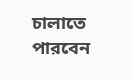চালাতে পারবেন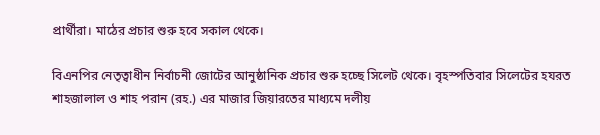প্রার্থীরা। মাঠের প্রচার শুরু হবে সকাল থেকে।

বিএনপির নেতৃত্বাধীন নির্বাচনী জোটের আনুষ্ঠানিক প্রচার শুরু হচ্ছে সিলেট থেকে। বৃহস্পতিবার সিলেটের হযরত শাহজালাল ও শাহ পরান (রহ.) এর মাজার জিয়ারতের মাধ্যমে দলীয়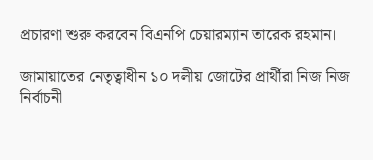প্রচারণা শুরু করবেন বিএনপি চেয়ারম্যান তারেক রহমান।

জামায়াতের নেতৃত্বাধীন ১০ দলীয় জোটের প্রার্থীরা নিজ নিজ নির্বাচনী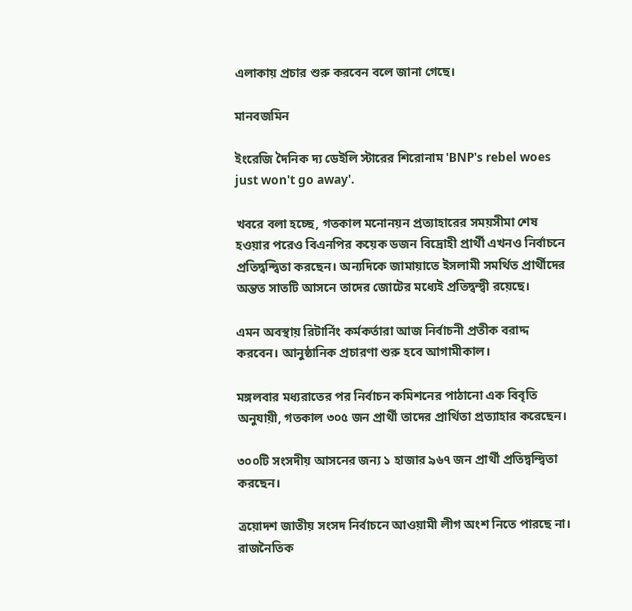এলাকায় প্রচার শুরু করবেন বলে জানা গেছে।

মানবজমিন

ইংরেজি দৈনিক দ্য ডেইলি স্টারের শিরোনাম 'BNP's rebel woes just won't go away'.

খবরে বলা হচ্ছে, গতকাল মনোনয়ন প্রত্যাহারের সময়সীমা শেষ হওয়ার পরেও বিএনপির কয়েক ডজন বিদ্রোহী প্রার্থী এখনও নির্বাচনে প্রতিদ্বন্দ্বিতা করছেন। অন্যদিকে জামায়াতে ইসলামী সমর্থিত প্রার্থীদের অন্তত সাতটি আসনে তাদের জোটের মধ্যেই প্রতিদ্বন্দ্বী রয়েছে।

এমন অবস্থায় রিটার্নিং কর্মকর্তারা আজ নির্বাচনী প্রতীক বরাদ্দ করবেন। আনুষ্ঠানিক প্রচারণা শুরু হবে আগামীকাল।

মঙ্গলবার মধ্যরাতের পর নির্বাচন কমিশনের পাঠানো এক বিবৃতি অনুযায়ী, গতকাল ৩০৫ জন প্রার্থী তাদের প্রার্থিতা প্রত্যাহার করেছেন।

৩০০টি সংসদীয় আসনের জন্য ১ হাজার ৯৬৭ জন প্রার্থী প্রতিদ্বন্দ্বিতা করছেন।

ত্রয়োদশ জাতীয় সংসদ নির্বাচনে আওয়ামী লীগ অংশ নিতে পারছে না। রাজনৈতিক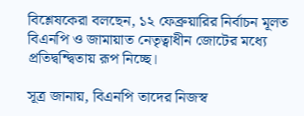বিশ্লেষকেরা বলছেন, ১২ ফেব্রুয়ারির নির্বাচন মূলত বিএনপি ও জামায়াত নেতৃত্বাধীন জোটের মধ্যে প্রতিদ্বন্দ্বিতায় রূপ নিচ্ছে।

সূত্র জানায়, বিএনপি তাদের নিজস্ব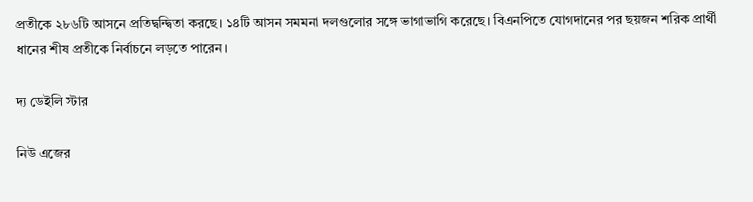প্রতীকে ২৮৬টি আসনে প্রতিদ্বন্দ্বিতা করছে। ১৪টি আসন সমমনা দলগুলোর সঙ্গে ভাগাভাগি করেছে। বিএনপিতে যোগদানের পর ছয়জন শরিক প্রার্থী ধানের শীষ প্রতীকে নির্বাচনে লড়তে পারেন।

দ্য ডেইলি স্টার

নিউ এজের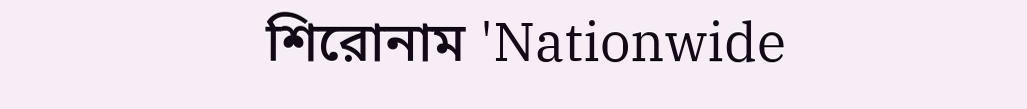শিরোনাম 'Nationwide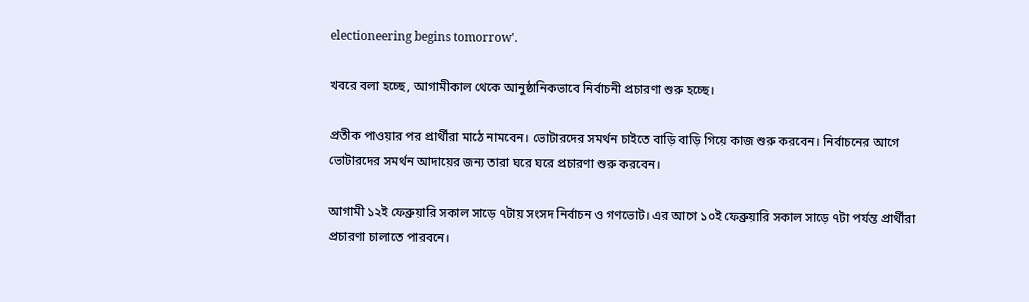electioneering begins tomorrow'.

খবরে বলা হচ্ছে, আগামীকাল থেকে আনুষ্ঠানিকভাবে নির্বাচনী প্রচারণা শুরু হচ্ছে।

প্রতীক পাওয়ার পর প্রার্থীরা মাঠে নামবেন। ভোটারদের সমর্থন চাইতে বাড়ি বাড়ি গিয়ে কাজ শুরু করবেন। নির্বাচনের আগে ভোটারদের সমর্থন আদায়ের জন্য তারা ঘরে ঘরে প্রচারণা শুরু করবেন।

আগামী ১২ই ফেব্রুয়ারি সকাল সাড়ে ৭টায় সংসদ নির্বাচন ও গণভোট। এর আগে ১০ই ফেব্রুয়ারি সকাল সাড়ে ৭টা পর্যন্ত প্রার্থীরা প্রচারণা চালাতে পারবনে।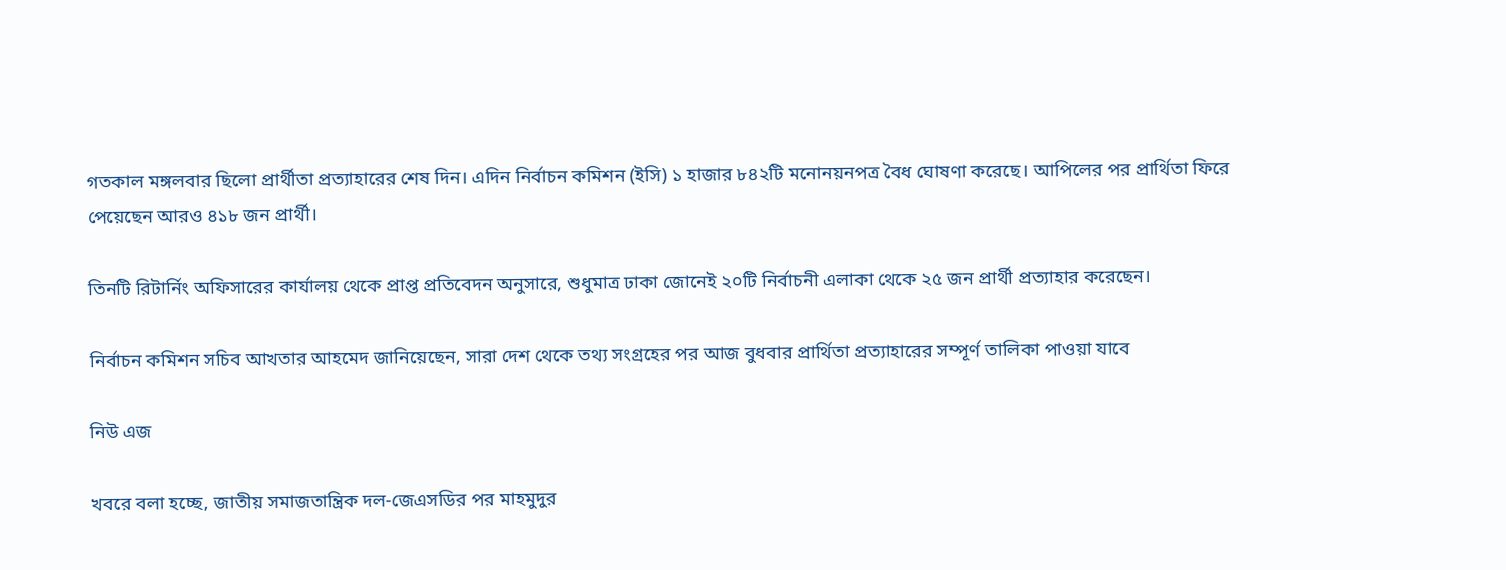গতকাল মঙ্গলবার ছিলো প্রার্থীতা প্রত্যাহারের শেষ দিন। এদিন নির্বাচন কমিশন (ইসি) ১ হাজার ৮৪২টি মনোনয়নপত্র বৈধ ঘোষণা করেছে। আপিলের পর প্রার্থিতা ফিরে পেয়েছেন আরও ৪১৮ জন প্রার্থী।

তিনটি রিটার্নিং অফিসারের কার্যালয় থেকে প্রাপ্ত প্রতিবেদন অনুসারে, শুধুমাত্র ঢাকা জোনেই ২০টি নির্বাচনী এলাকা থেকে ২৫ জন প্রার্থী প্রত্যাহার করেছেন।

নির্বাচন কমিশন সচিব আখতার আহমেদ জানিয়েছেন, সারা দেশ থেকে তথ্য সংগ্রহের পর আজ বুধবার প্রার্থিতা প্রত্যাহারের সম্পূর্ণ তালিকা পাওয়া যাবে

নিউ এজ

খবরে বলা হচ্ছে, জাতীয় সমাজতান্ত্রিক দল-জেএসডির পর মাহমুদুর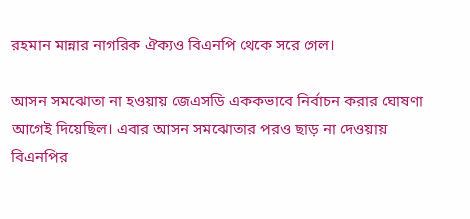রহমান মান্নার নাগরিক ঐক্যও বিএনপি থেকে সরে গেল।

আসন সমঝোতা না হওয়ায় জেএসডি এককভাবে নির্বাচন করার ঘোষণা আগেই দিয়েছিল। এবার আসন সমঝোতার পরও ছাড় না দেওয়ায় বিএনপির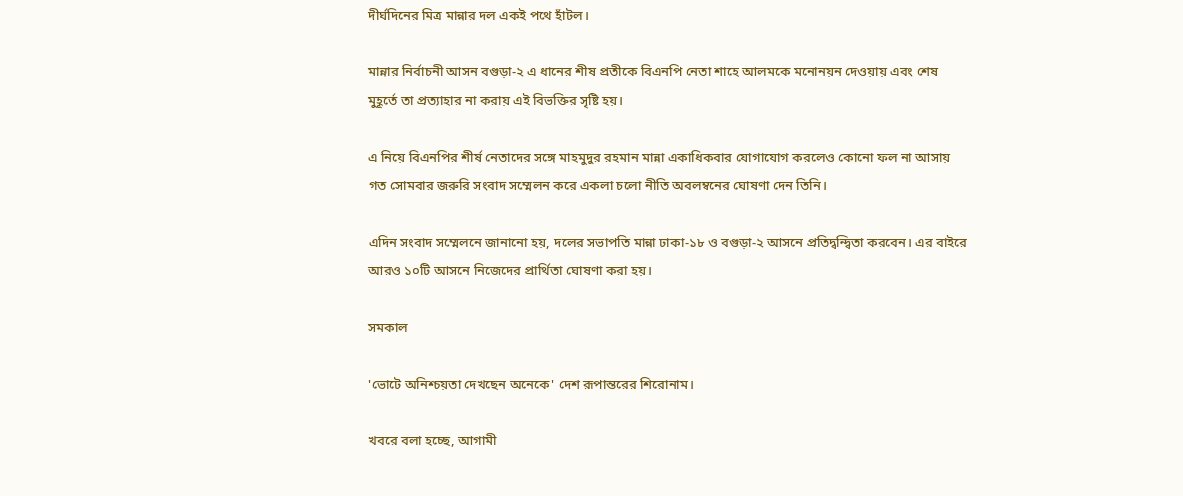দীর্ঘদিনের মিত্র মান্নার দল একই পথে হাঁটল।

মান্নার নির্বাচনী আসন বগুড়া-২ এ ধানের শীষ প্রতীকে বিএনপি নেতা শাহে আলমকে মনোনয়ন দেওয়ায় এবং শেষ মুহূর্তে তা প্রত্যাহার না করায় এই বিভক্তির সৃষ্টি হয়।

এ নিয়ে বিএনপির শীর্ষ নেতাদের সঙ্গে মাহমুদুর রহমান মান্না একাধিকবার যোগাযোগ করলেও কোনো ফল না আসায় গত সোমবার জরুরি সংবাদ সম্মেলন করে একলা চলো নীতি অবলম্বনের ঘোষণা দেন তিনি।

এদিন সংবাদ সম্মেলনে জানানো হয়, দলের সভাপতি মান্না ঢাকা-১৮ ও বগুড়া-২ আসনে প্রতিদ্বন্দ্বিতা করবেন। এর বাইরে আরও ১০টি আসনে নিজেদের প্রার্থিতা ঘোষণা করা হয়।

সমকাল

'ভোটে অনিশ্চয়তা দেখছেন অনেকে' দেশ রূপান্তরের শিরোনাম।

খবরে বলা হচ্ছে, আগামী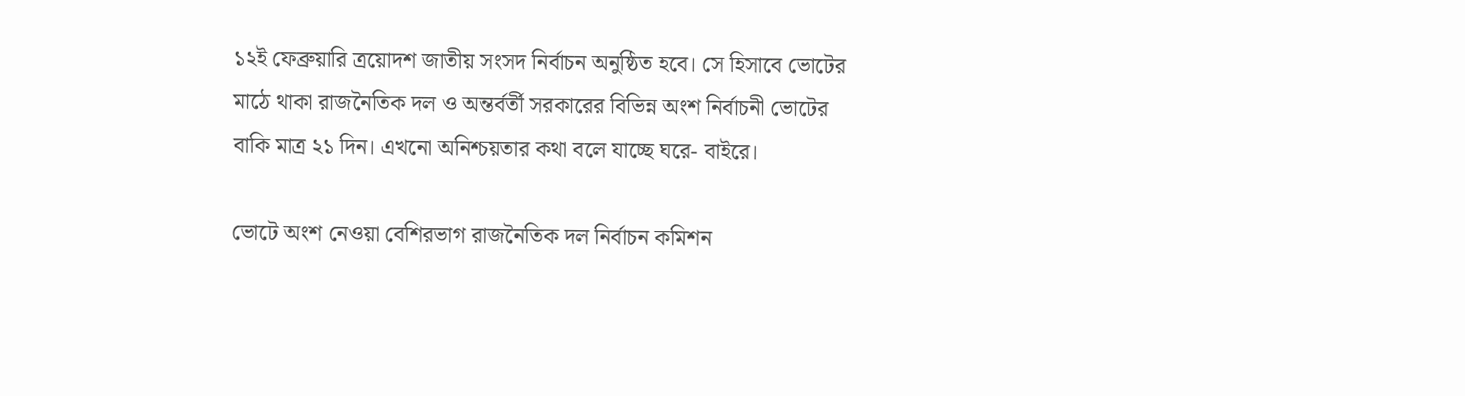১২ই ফেব্রুয়ারি ত্রয়োদশ জাতীয় সংসদ নির্বাচন অনুষ্ঠিত হবে। সে হিসাবে ভোটের মাঠে থাকা রাজনৈতিক দল ও অন্তর্বর্তী সরকারের বিভিন্ন অংশ নির্বাচনী ভোটের বাকি মাত্র ২১ দিন। এখনো অনিশ্চয়তার কথা বলে যাচ্ছে ঘরে- বাইরে।

ভোটে অংশ নেওয়া বেশিরভাগ রাজনৈতিক দল নির্বাচন কমিশন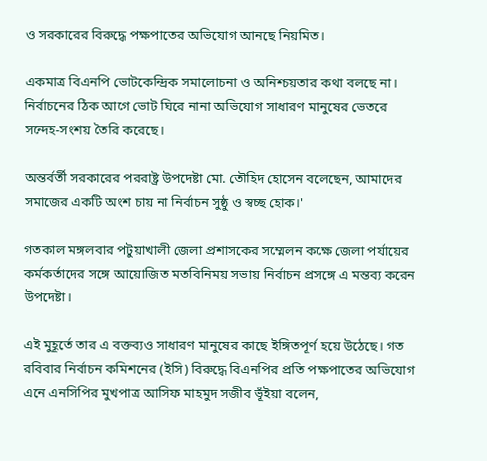ও সরকারের বিরুদ্ধে পক্ষপাতের অভিযোগ আনছে নিয়মিত।

একমাত্র বিএনপি ভোটকেন্দ্রিক সমালোচনা ও অনিশ্চয়তার কথা বলছে না। নির্বাচনের ঠিক আগে ভোট ঘিরে নানা অভিযোগ সাধারণ মানুষের ভেতরে সন্দেহ-সংশয় তৈরি করেছে।

অন্তর্বর্তী সরকারের পররাষ্ট্র উপদেষ্টা মো. তৌহিদ হোসেন বলেছেন, আমাদের সমাজের একটি অংশ চায় না নির্বাচন সুষ্ঠু ও স্বচ্ছ হোক।'

গতকাল মঙ্গলবার পটুয়াখালী জেলা প্রশাসকের সম্মেলন কক্ষে জেলা পর্যায়ের কর্মকর্তাদের সঙ্গে আয়োজিত মতবিনিময় সভায় নির্বাচন প্রসঙ্গে এ মন্তব্য করেন উপদেষ্টা।

এই মুহূর্তে তার এ বক্তব্যও সাধারণ মানুষের কাছে ইঙ্গিতপূর্ণ হয়ে উঠেছে। গত রবিবার নির্বাচন কমিশনের (ইসি) বিরুদ্ধে বিএনপির প্রতি পক্ষপাতের অভিযোগ এনে এনসিপির মুখপাত্র আসিফ মাহমুদ সজীব ভূঁইয়া বলেন,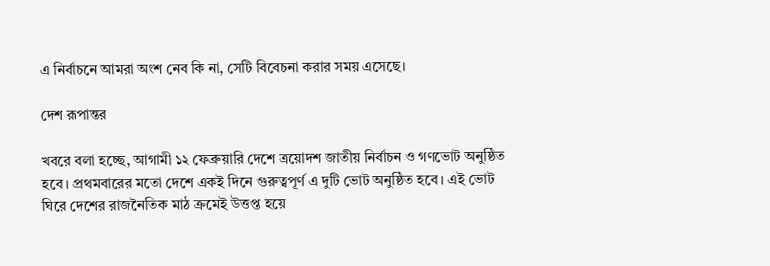এ নির্বাচনে আমরা অংশ নেব কি না, সেটি বিবেচনা করার সময় এসেছে।

দেশ রূপান্তর

খবরে বলা হচ্ছে, আগামী ১২ ফেব্রুয়ারি দেশে ত্রয়োদশ জাতীয় নির্বাচন ও গণভোট অনুষ্ঠিত হবে। প্রথমবারের মতো দেশে একই দিনে গুরুত্বপূর্ণ এ দুটি ভোট অনুষ্ঠিত হবে। এই ভোট ঘিরে দেশের রাজনৈতিক মাঠ ক্রমেই উত্তপ্ত হয়ে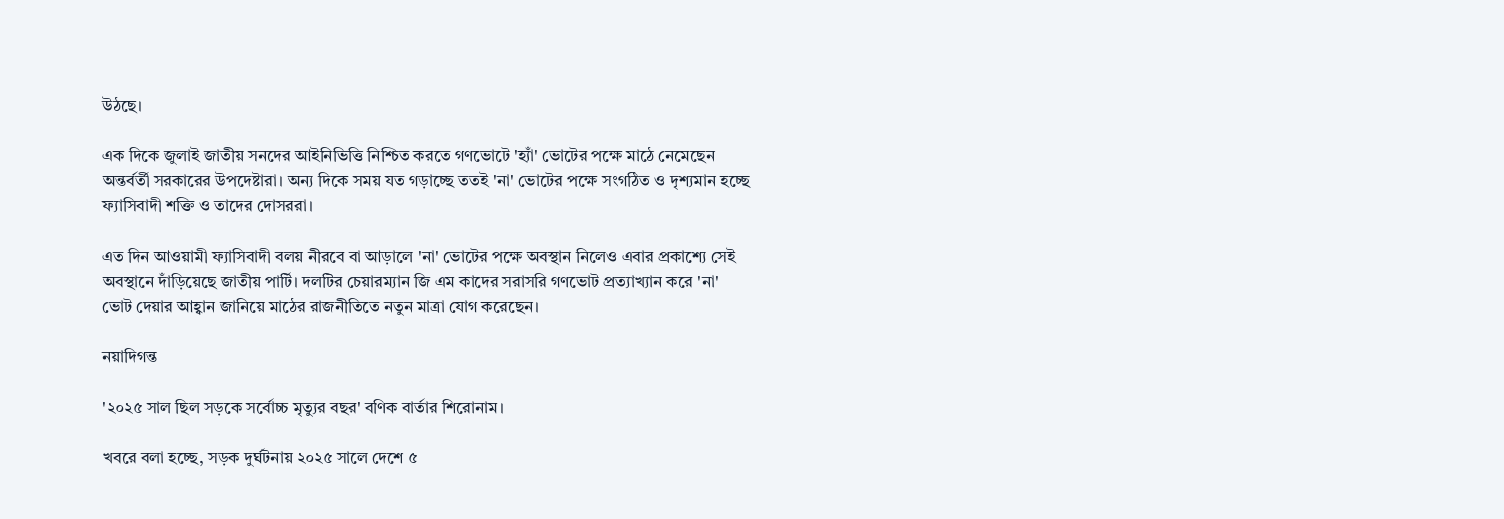উঠছে।

এক দিকে জুলাই জাতীয় সনদের আইনিভিত্তি নিশ্চিত করতে গণভোটে 'হ্যাঁ' ভোটের পক্ষে মাঠে নেমেছেন অন্তর্বর্তী সরকারের উপদেষ্টারা। অন্য দিকে সময় যত গড়াচ্ছে ততই 'না' ভোটের পক্ষে সংগঠিত ও দৃশ্যমান হচ্ছে ফ্যাসিবাদী শক্তি ও তাদের দোসররা।

এত দিন আওয়ামী ফ্যাসিবাদী বলয় নীরবে বা আড়ালে 'না' ভোটের পক্ষে অবস্থান নিলেও এবার প্রকাশ্যে সেই অবস্থানে দাঁড়িয়েছে জাতীয় পার্টি। দলটির চেয়ারম্যান জি এম কাদের সরাসরি গণভোট প্রত্যাখ্যান করে 'না' ভোট দেয়ার আহ্বান জানিয়ে মাঠের রাজনীতিতে নতুন মাত্রা যোগ করেছেন।

নয়াদিগন্ত

'২০২৫ সাল ছিল সড়কে সর্বোচ্চ মৃত্যুর বছর' বণিক বার্তার শিরোনাম।

খবরে বলা হচ্ছে, সড়ক দুর্ঘটনায় ২০২৫ সালে দেশে ৫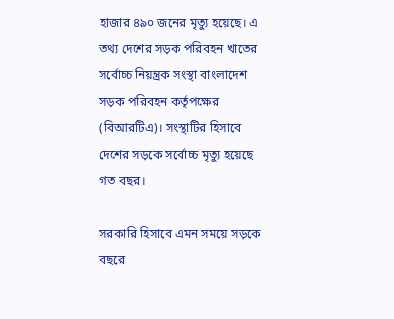হাজার ৪৯০ জনের মৃত্যু হয়েছে। এ তথ্য দেশের সড়ক পরিবহন খাতের সর্বোচ্চ নিয়ন্ত্রক সংস্থা বাংলাদেশ সড়ক পরিবহন কর্তৃপক্ষের (বিআরটিএ)। সংস্থাটির হিসাবে দেশের সড়কে সর্বোচ্চ মৃত্যু হয়েছে গত বছর।

সরকারি হিসাবে এমন সময়ে সড়কে বছরে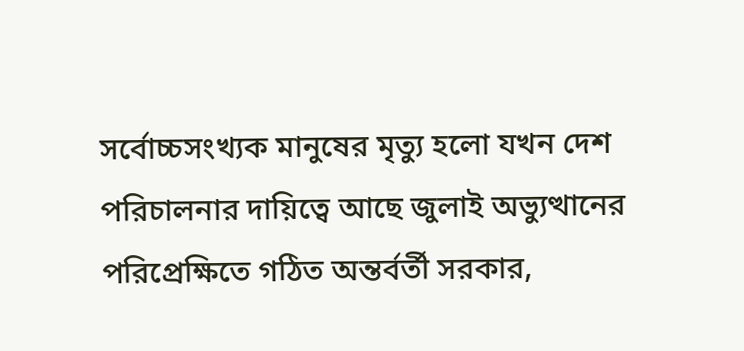সর্বোচ্চসংখ্যক মানুষের মৃত্যু হলো যখন দেশ পরিচালনার দায়িত্বে আছে জুলাই অভ্যুত্থানের পরিপ্রেক্ষিতে গঠিত অন্তর্বর্তী সরকার,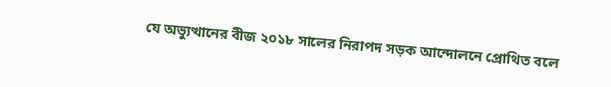যে অভ্যুত্থানের বীজ ২০১৮ সালের নিরাপদ সড়ক আন্দোলনে প্রোথিত বলে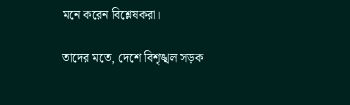মনে করেন বিশ্লেষকরা।

তাদের মতে, দেশে বিশৃঙ্খল সড়ক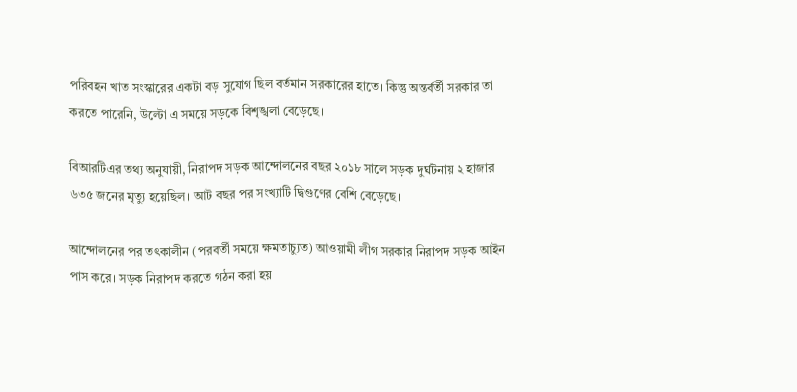পরিবহন খাত সংস্কারের একটা বড় সুযোগ ছিল বর্তমান সরকারের হাতে। কিন্তু অন্তর্বর্তী সরকার তা করতে পারেনি, উল্টো এ সময়ে সড়কে বিশৃঙ্খলা বেড়েছে।

বিআরটিএর তথ্য অনুযায়ী, নিরাপদ সড়ক আন্দোলনের বছর ২০১৮ সালে সড়ক দুর্ঘটনায় ২ হাজার ৬৩৫ জনের মৃত্যু হয়েছিল। আট বছর পর সংখ্যাটি দ্বিগুণের বেশি বেড়েছে।

আন্দোলনের পর তৎকালীন (পরবর্তী সময়ে ক্ষমতাচ্যুত) আওয়ামী লীগ সরকার নিরাপদ সড়ক আইন পাস করে। সড়ক নিরাপদ করতে গঠন করা হয়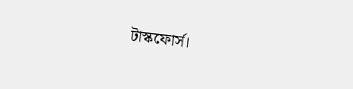টাস্কফোর্স।